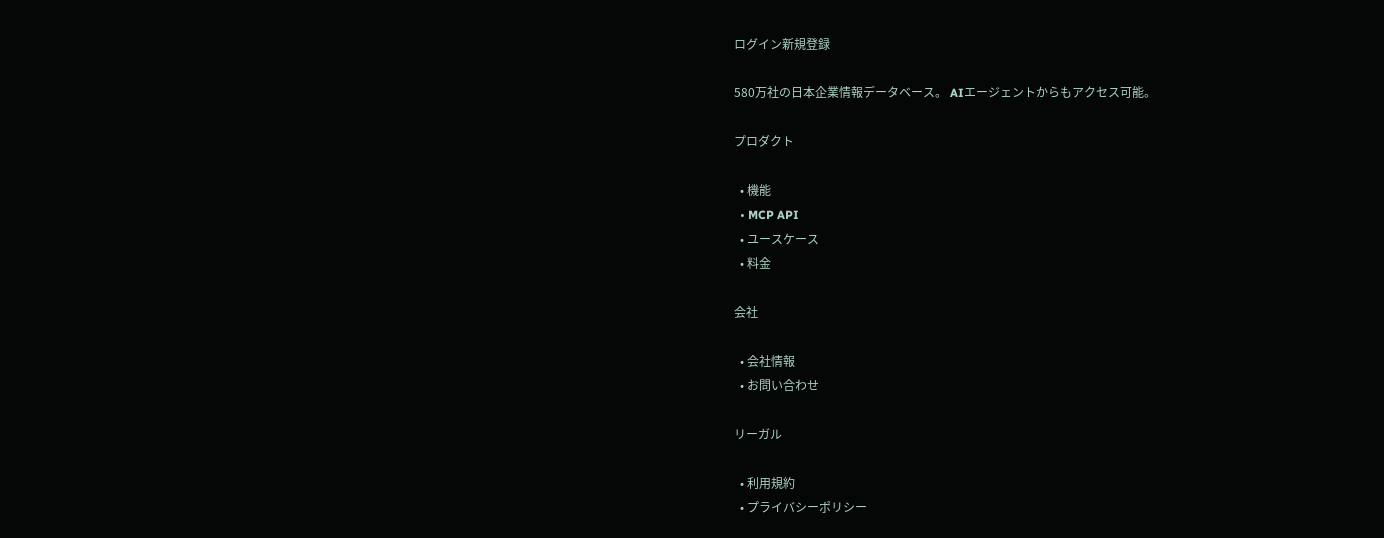ログイン新規登録

580万社の日本企業情報データベース。 AIエージェントからもアクセス可能。

プロダクト

  • 機能
  • MCP API
  • ユースケース
  • 料金

会社

  • 会社情報
  • お問い合わせ

リーガル

  • 利用規約
  • プライバシーポリシー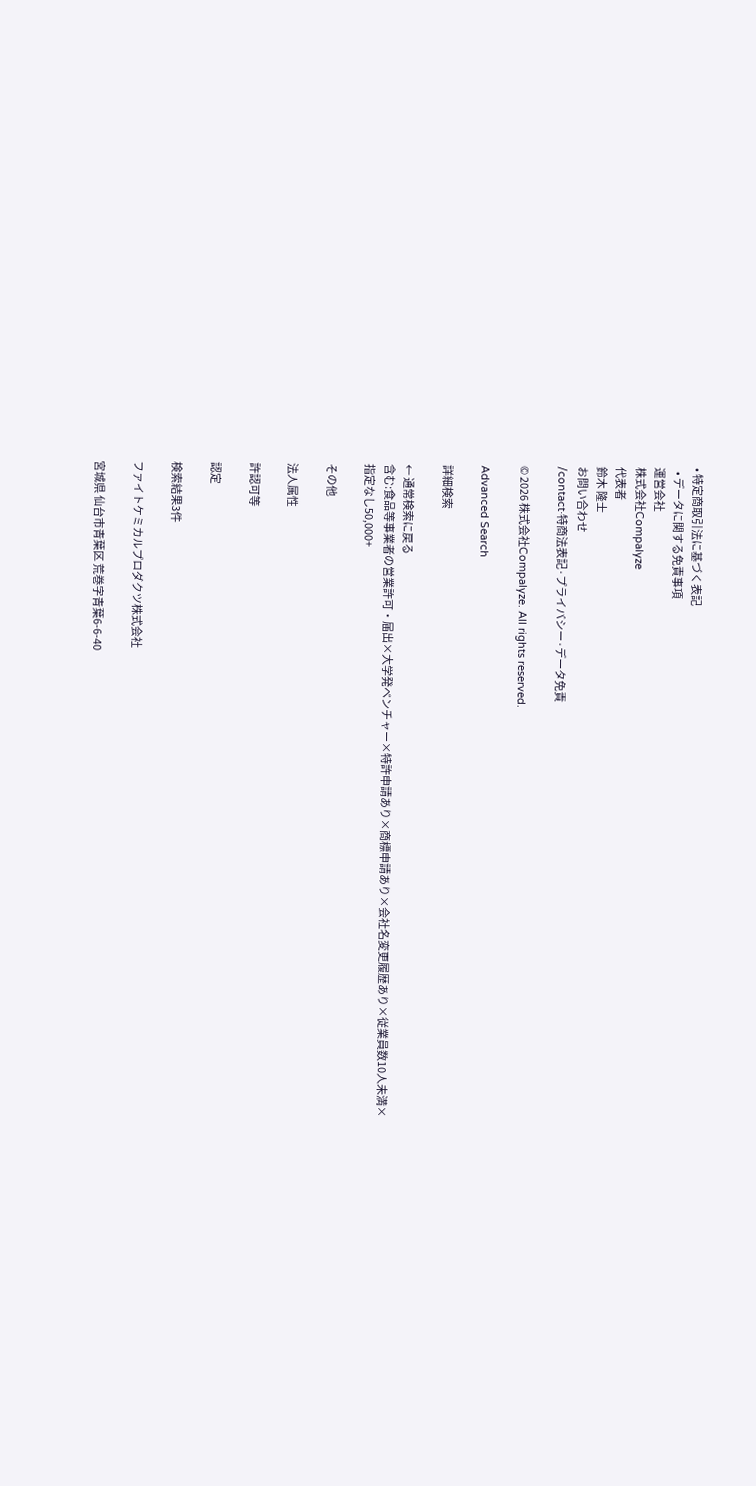• 特定商取引法に基づく表記
  • データに関する免責事項
運営会社
株式会社Compalyze
代表者
鈴木 隆士
お問い合わせ
/contact·特商法表記·プライバシー·データ免責

© 2026 株式会社Compalyze. All rights reserved.

Advanced Search

詳細検索

← 通常検索に戻る
含む:食品等事業者の営業許可・届出×大学発ベンチャー×特許申請あり×商標申請あり×会社名変更履歴あり×従業員数10人未満×
指定なし50,000+

その他

法人属性

許認可等

認定

検索結果3件

ファイトケミカルプロダクツ株式会社

宮城県 仙台市青葉区 荒巻字青葉6-6-40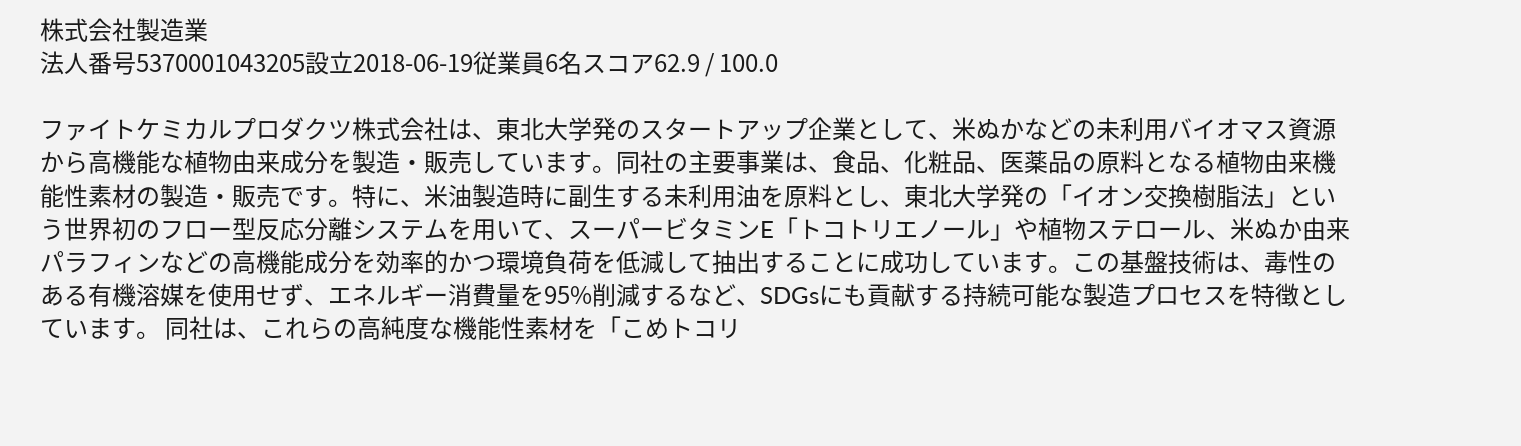株式会社製造業
法人番号5370001043205設立2018-06-19従業員6名スコア62.9 / 100.0

ファイトケミカルプロダクツ株式会社は、東北大学発のスタートアップ企業として、米ぬかなどの未利用バイオマス資源から高機能な植物由来成分を製造・販売しています。同社の主要事業は、食品、化粧品、医薬品の原料となる植物由来機能性素材の製造・販売です。特に、米油製造時に副生する未利用油を原料とし、東北大学発の「イオン交換樹脂法」という世界初のフロー型反応分離システムを用いて、スーパービタミンE「トコトリエノール」や植物ステロール、米ぬか由来パラフィンなどの高機能成分を効率的かつ環境負荷を低減して抽出することに成功しています。この基盤技術は、毒性のある有機溶媒を使用せず、エネルギー消費量を95%削減するなど、SDGsにも貢献する持続可能な製造プロセスを特徴としています。 同社は、これらの高純度な機能性素材を「こめトコリ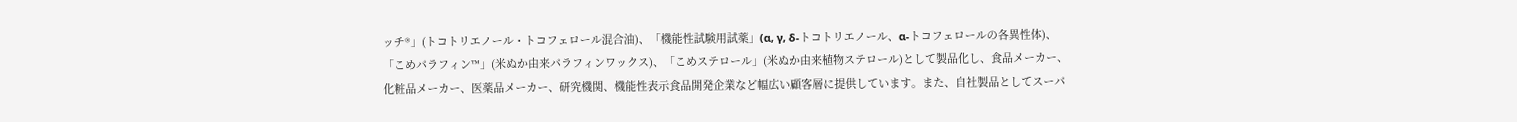ッチ®」(トコトリエノール・トコフェロール混合油)、「機能性試験用試薬」(α, γ, δ-トコトリエノール、α-トコフェロールの各異性体)、「こめパラフィン™」(米ぬか由来パラフィンワックス)、「こめステロール」(米ぬか由来植物ステロール)として製品化し、食品メーカー、化粧品メーカー、医薬品メーカー、研究機関、機能性表示食品開発企業など幅広い顧客層に提供しています。また、自社製品としてスーパ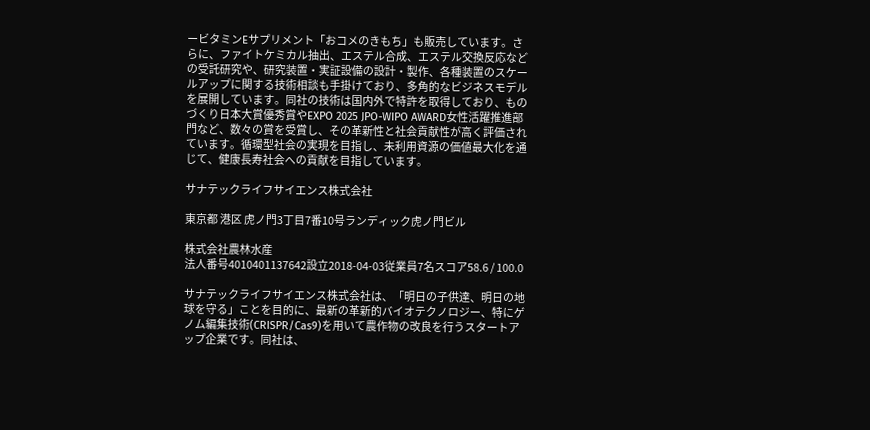ービタミンEサプリメント「おコメのきもち」も販売しています。さらに、ファイトケミカル抽出、エステル合成、エステル交換反応などの受託研究や、研究装置・実証設備の設計・製作、各種装置のスケールアップに関する技術相談も手掛けており、多角的なビジネスモデルを展開しています。同社の技術は国内外で特許を取得しており、ものづくり日本大賞優秀賞やEXPO 2025 JPO-WIPO AWARD女性活躍推進部門など、数々の賞を受賞し、その革新性と社会貢献性が高く評価されています。循環型社会の実現を目指し、未利用資源の価値最大化を通じて、健康長寿社会への貢献を目指しています。

サナテックライフサイエンス株式会社

東京都 港区 虎ノ門3丁目7番10号ランディック虎ノ門ビル

株式会社農林水産
法人番号4010401137642設立2018-04-03従業員7名スコア58.6 / 100.0

サナテックライフサイエンス株式会社は、「明日の子供達、明日の地球を守る」ことを目的に、最新の革新的バイオテクノロジー、特にゲノム編集技術(CRISPR/Cas9)を用いて農作物の改良を行うスタートアップ企業です。同社は、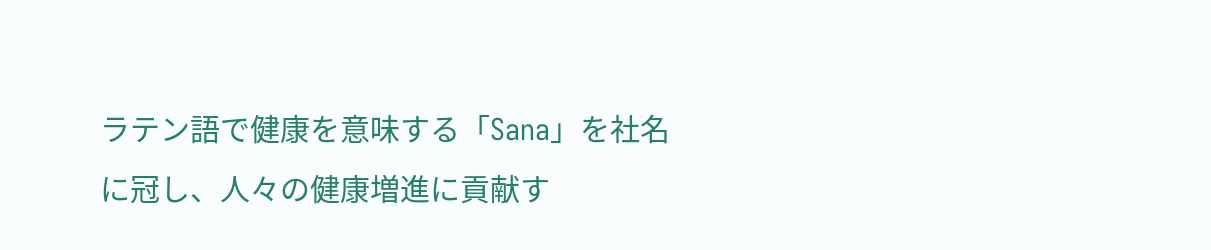ラテン語で健康を意味する「Sana」を社名に冠し、人々の健康増進に貢献す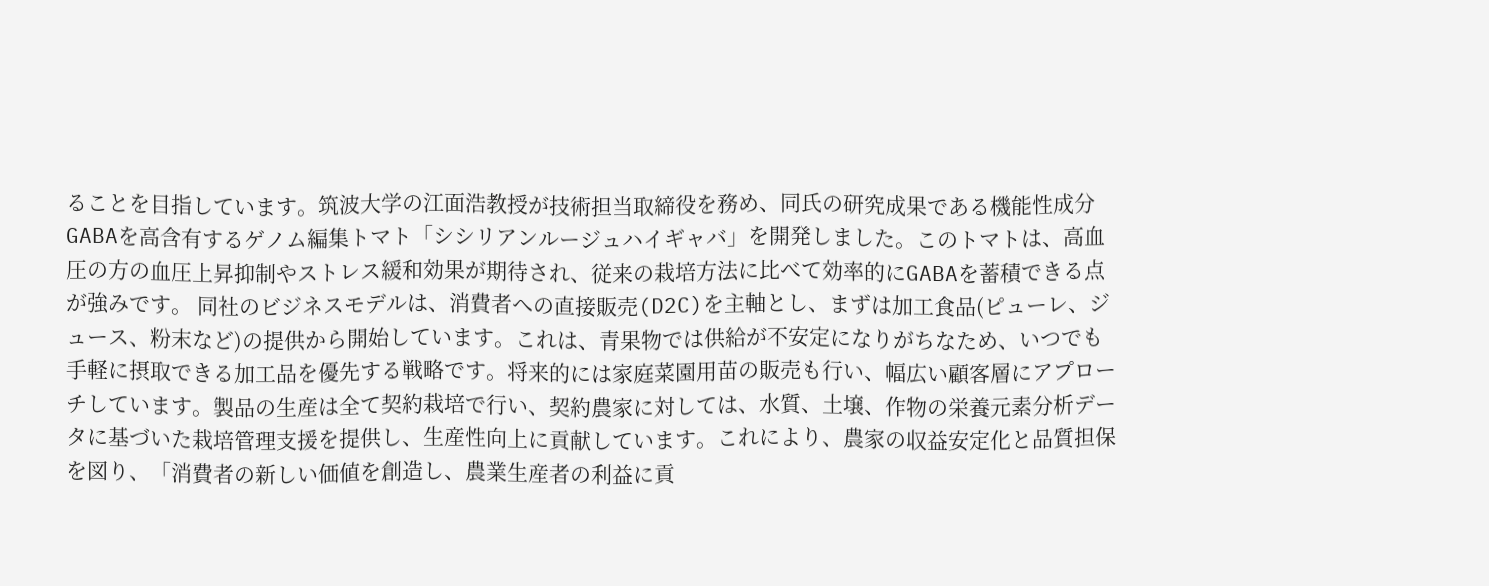ることを目指しています。筑波大学の江面浩教授が技術担当取締役を務め、同氏の研究成果である機能性成分GABAを高含有するゲノム編集トマト「シシリアンルージュハイギャバ」を開発しました。このトマトは、高血圧の方の血圧上昇抑制やストレス緩和効果が期待され、従来の栽培方法に比べて効率的にGABAを蓄積できる点が強みです。 同社のビジネスモデルは、消費者への直接販売(D2C)を主軸とし、まずは加工食品(ピューレ、ジュース、粉末など)の提供から開始しています。これは、青果物では供給が不安定になりがちなため、いつでも手軽に摂取できる加工品を優先する戦略です。将来的には家庭菜園用苗の販売も行い、幅広い顧客層にアプローチしています。製品の生産は全て契約栽培で行い、契約農家に対しては、水質、土壌、作物の栄養元素分析データに基づいた栽培管理支援を提供し、生産性向上に貢献しています。これにより、農家の収益安定化と品質担保を図り、「消費者の新しい価値を創造し、農業生産者の利益に貢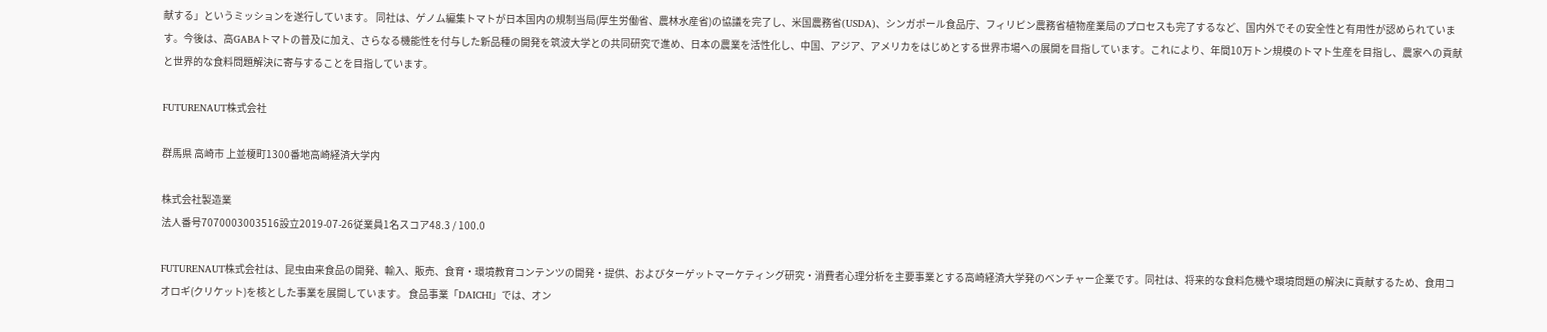献する」というミッションを遂行しています。 同社は、ゲノム編集トマトが日本国内の規制当局(厚生労働省、農林水産省)の協議を完了し、米国農務省(USDA)、シンガポール食品庁、フィリピン農務省植物産業局のプロセスも完了するなど、国内外でその安全性と有用性が認められています。今後は、高GABAトマトの普及に加え、さらなる機能性を付与した新品種の開発を筑波大学との共同研究で進め、日本の農業を活性化し、中国、アジア、アメリカをはじめとする世界市場への展開を目指しています。これにより、年間10万トン規模のトマト生産を目指し、農家への貢献と世界的な食料問題解決に寄与することを目指しています。

FUTURENAUT株式会社

群馬県 高崎市 上並榎町1300番地高崎経済大学内

株式会社製造業
法人番号7070003003516設立2019-07-26従業員1名スコア48.3 / 100.0

FUTURENAUT株式会社は、昆虫由来食品の開発、輸入、販売、食育・環境教育コンテンツの開発・提供、およびターゲットマーケティング研究・消費者心理分析を主要事業とする高崎経済大学発のベンチャー企業です。同社は、将来的な食料危機や環境問題の解決に貢献するため、食用コオロギ(クリケット)を核とした事業を展開しています。 食品事業「DAICHI」では、オン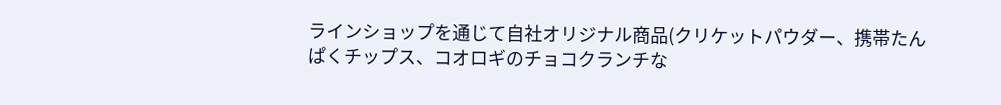ラインショップを通じて自社オリジナル商品(クリケットパウダー、携帯たんぱくチップス、コオロギのチョコクランチな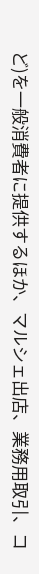ど)を一般消費者に提供するほか、マルシェ出店、業務用取引、コ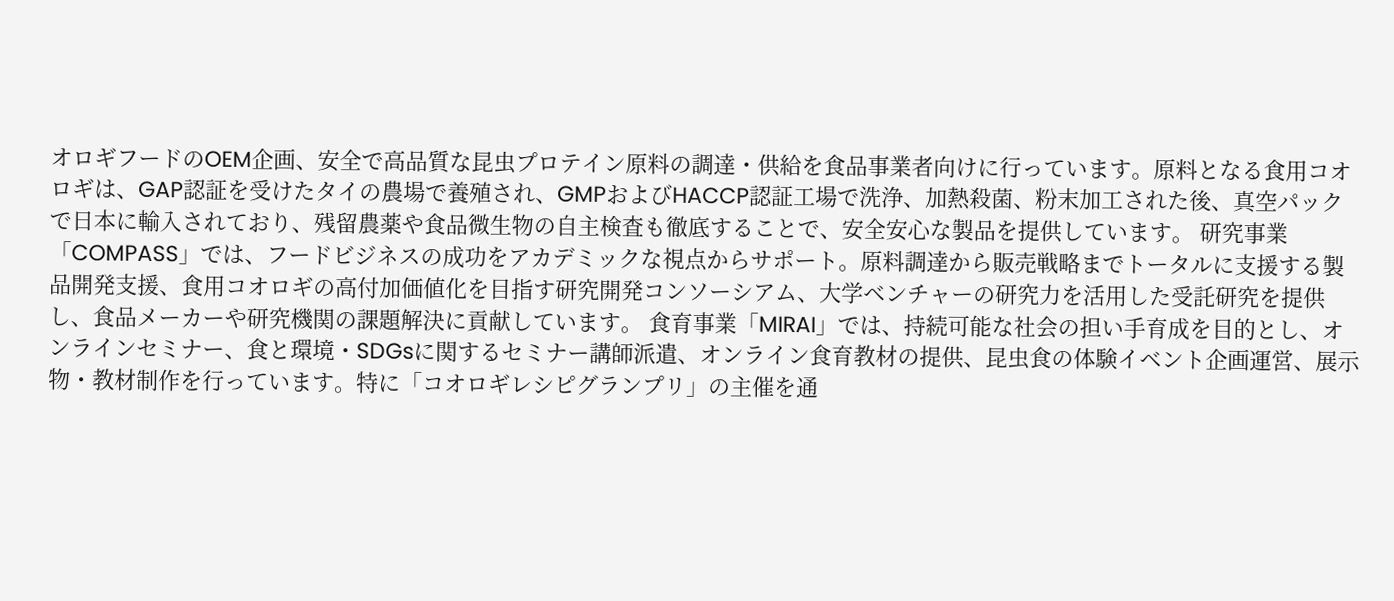オロギフードのOEM企画、安全で高品質な昆虫プロテイン原料の調達・供給を食品事業者向けに行っています。原料となる食用コオロギは、GAP認証を受けたタイの農場で養殖され、GMPおよびHACCP認証工場で洗浄、加熱殺菌、粉末加工された後、真空パックで日本に輸入されており、残留農薬や食品微生物の自主検査も徹底することで、安全安心な製品を提供しています。 研究事業「COMPASS」では、フードビジネスの成功をアカデミックな視点からサポート。原料調達から販売戦略までトータルに支援する製品開発支援、食用コオロギの高付加価値化を目指す研究開発コンソーシアム、大学ベンチャーの研究力を活用した受託研究を提供し、食品メーカーや研究機関の課題解決に貢献しています。 食育事業「MIRAI」では、持続可能な社会の担い手育成を目的とし、オンラインセミナー、食と環境・SDGsに関するセミナー講師派遣、オンライン食育教材の提供、昆虫食の体験イベント企画運営、展示物・教材制作を行っています。特に「コオロギレシピグランプリ」の主催を通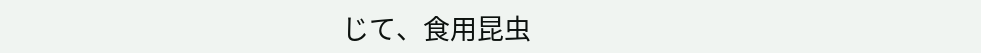じて、食用昆虫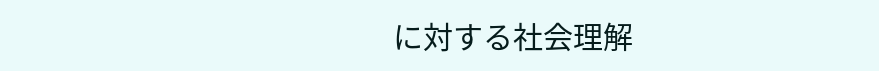に対する社会理解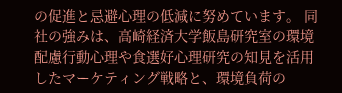の促進と忌避心理の低減に努めています。 同社の強みは、高崎経済大学飯島研究室の環境配慮行動心理や食選好心理研究の知見を活用したマーケティング戦略と、環境負荷の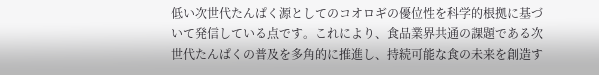低い次世代たんぱく源としてのコオロギの優位性を科学的根拠に基づいて発信している点です。これにより、食品業界共通の課題である次世代たんぱくの普及を多角的に推進し、持続可能な食の未来を創造す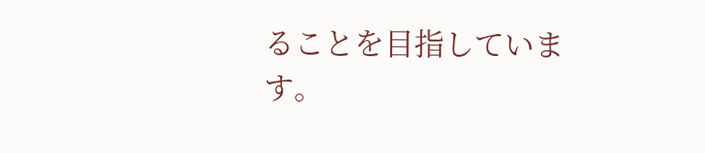ることを目指しています。